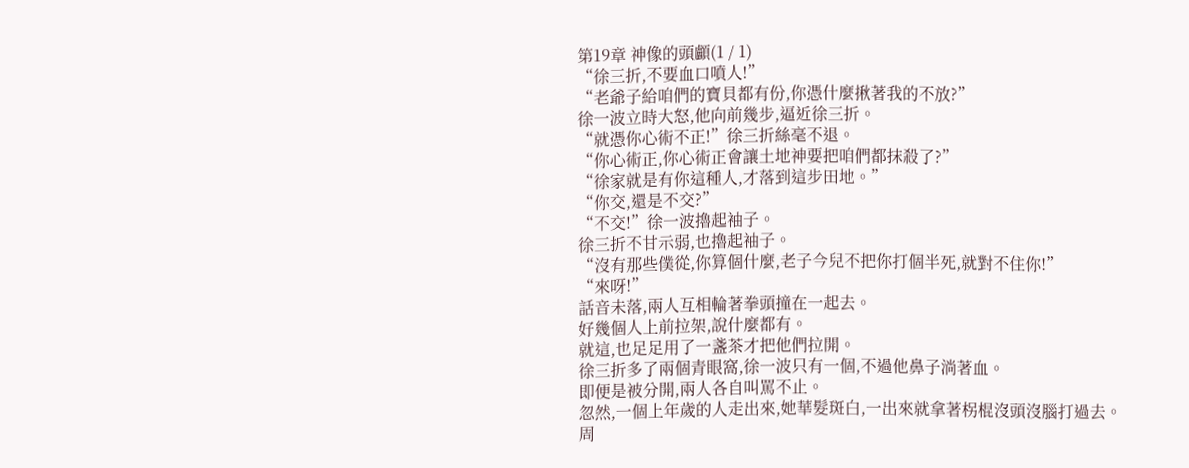第19章 神像的頭顱(1 / 1)
“徐三折,不要血口噴人!”
“老爺子給咱們的寶貝都有份,你憑什麼揪著我的不放?”
徐一波立時大怒,他向前幾步,逼近徐三折。
“就憑你心術不正!”徐三折絲毫不退。
“你心術正,你心術正會讓土地神要把咱們都抹殺了?”
“徐家就是有你這種人,才落到這步田地。”
“你交,還是不交?”
“不交!”徐一波擼起袖子。
徐三折不甘示弱,也擼起袖子。
“沒有那些僕從,你算個什麼,老子今兒不把你打個半死,就對不住你!”
“來呀!”
話音未落,兩人互相輪著拳頭撞在一起去。
好幾個人上前拉架,說什麼都有。
就這,也足足用了一盞茶才把他們拉開。
徐三折多了兩個青眼窩,徐一波只有一個,不過他鼻子淌著血。
即便是被分開,兩人各自叫罵不止。
忽然,一個上年歲的人走出來,她華髮斑白,一出來就拿著柺棍沒頭沒腦打過去。
周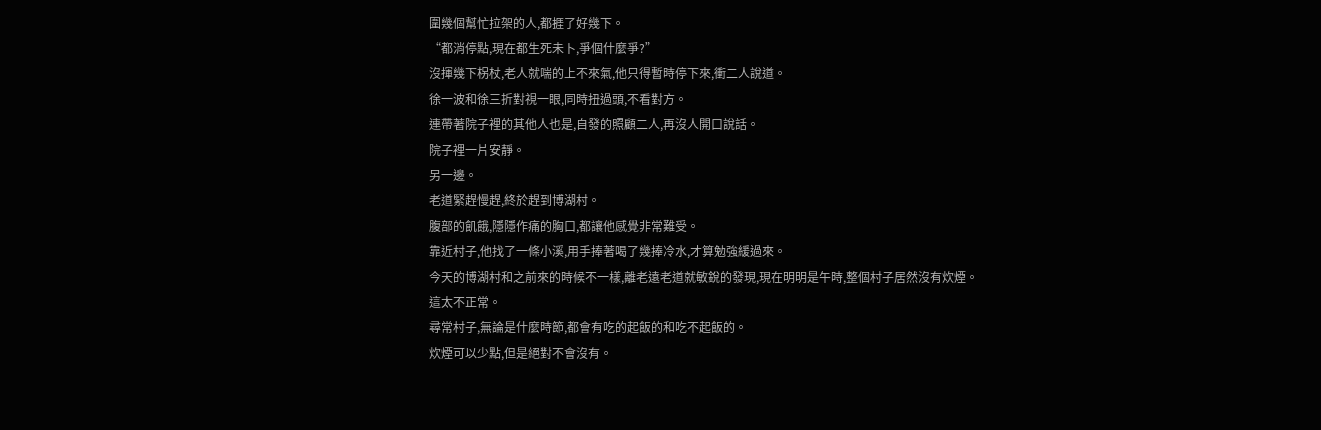圍幾個幫忙拉架的人,都捱了好幾下。
“都消停點,現在都生死未卜,爭個什麼爭?”
沒揮幾下柺杖,老人就喘的上不來氣,他只得暫時停下來,衝二人說道。
徐一波和徐三折對視一眼,同時扭過頭,不看對方。
連帶著院子裡的其他人也是,自發的照顧二人,再沒人開口說話。
院子裡一片安靜。
另一邊。
老道緊趕慢趕,終於趕到博湖村。
腹部的飢餓,隱隱作痛的胸口,都讓他感覺非常難受。
靠近村子,他找了一條小溪,用手捧著喝了幾捧冷水,才算勉強緩過來。
今天的博湖村和之前來的時候不一樣,離老遠老道就敏銳的發現,現在明明是午時,整個村子居然沒有炊煙。
這太不正常。
尋常村子,無論是什麼時節,都會有吃的起飯的和吃不起飯的。
炊煙可以少點,但是絕對不會沒有。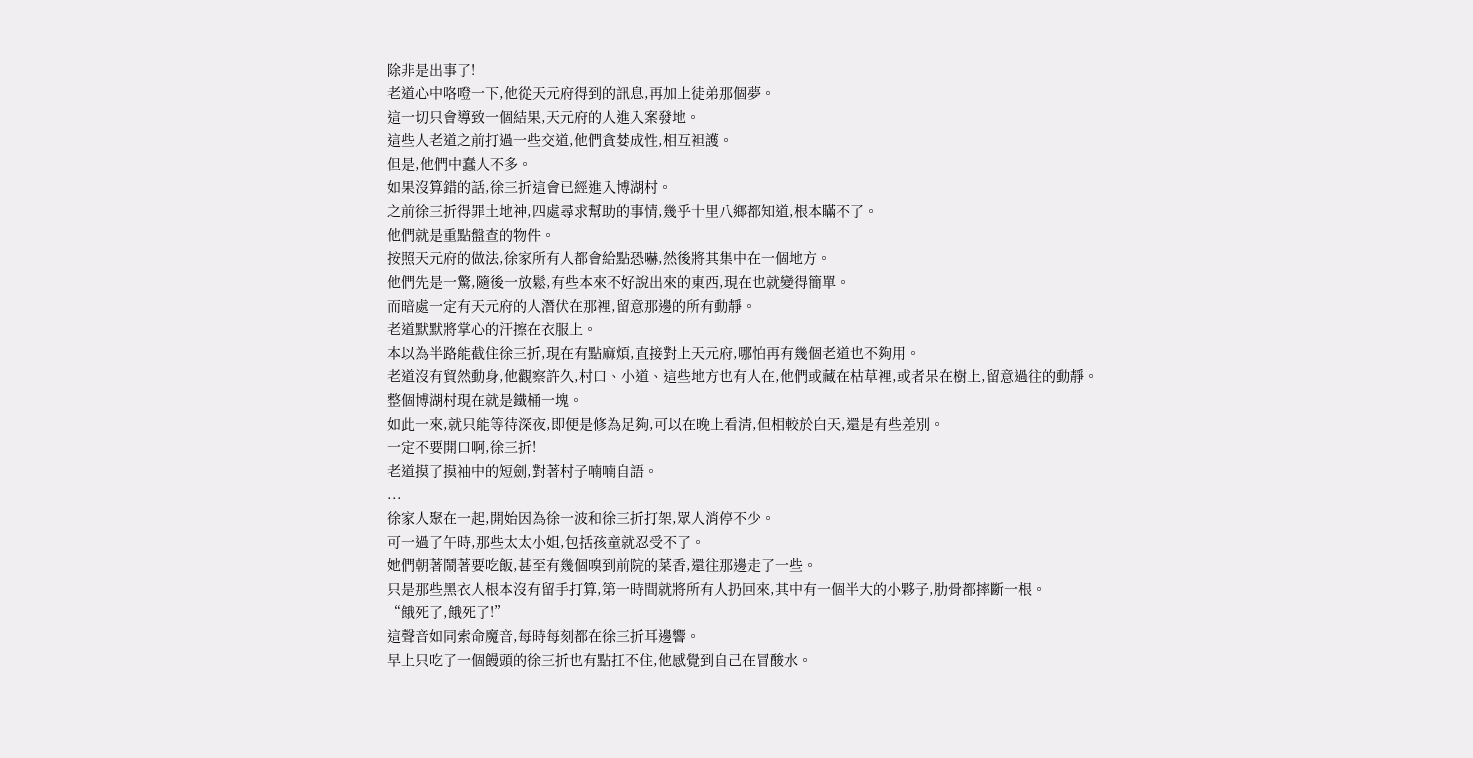除非是出事了!
老道心中咯噔一下,他從天元府得到的訊息,再加上徒弟那個夢。
這一切只會導致一個結果,天元府的人進入案發地。
這些人老道之前打過一些交道,他們貪婪成性,相互袒護。
但是,他們中蠢人不多。
如果沒算錯的話,徐三折這會已經進入博湖村。
之前徐三折得罪土地神,四處尋求幫助的事情,幾乎十里八鄉都知道,根本瞞不了。
他們就是重點盤查的物件。
按照天元府的做法,徐家所有人都會給點恐嚇,然後將其集中在一個地方。
他們先是一驚,隨後一放鬆,有些本來不好說出來的東西,現在也就變得簡單。
而暗處一定有天元府的人潛伏在那裡,留意那邊的所有動靜。
老道默默將掌心的汗擦在衣服上。
本以為半路能截住徐三折,現在有點麻煩,直接對上天元府,哪怕再有幾個老道也不夠用。
老道沒有貿然動身,他觀察許久,村口、小道、這些地方也有人在,他們或藏在枯草裡,或者呆在樹上,留意過往的動靜。
整個博湖村現在就是鐵桶一塊。
如此一來,就只能等待深夜,即便是修為足夠,可以在晚上看清,但相較於白天,還是有些差別。
一定不要開口啊,徐三折!
老道摸了摸袖中的短劍,對著村子喃喃自語。
...
徐家人聚在一起,開始因為徐一波和徐三折打架,眾人消停不少。
可一過了午時,那些太太小姐,包括孩童就忍受不了。
她們朝著鬧著要吃飯,甚至有幾個嗅到前院的菜香,還往那邊走了一些。
只是那些黑衣人根本沒有留手打算,第一時間就將所有人扔回來,其中有一個半大的小夥子,肋骨都摔斷一根。
“餓死了,餓死了!”
這聲音如同索命魔音,每時每刻都在徐三折耳邊響。
早上只吃了一個饅頭的徐三折也有點扛不住,他感覺到自己在冒酸水。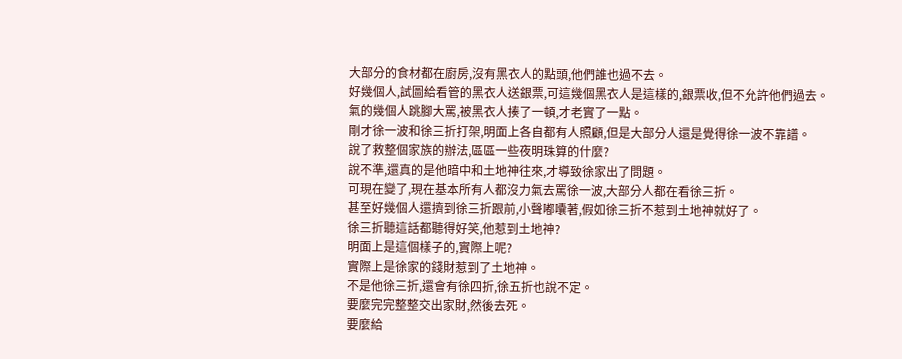大部分的食材都在廚房,沒有黑衣人的點頭,他們誰也過不去。
好幾個人,試圖給看管的黑衣人送銀票,可這幾個黑衣人是這樣的,銀票收,但不允許他們過去。
氣的幾個人跳腳大罵,被黑衣人揍了一頓,才老實了一點。
剛才徐一波和徐三折打架,明面上各自都有人照顧,但是大部分人還是覺得徐一波不靠譜。
說了救整個家族的辦法,區區一些夜明珠算的什麼?
說不準,還真的是他暗中和土地神往來,才導致徐家出了問題。
可現在變了,現在基本所有人都沒力氣去罵徐一波,大部分人都在看徐三折。
甚至好幾個人還擠到徐三折跟前,小聲嘟囔著,假如徐三折不惹到土地神就好了。
徐三折聽這話都聽得好笑,他惹到土地神?
明面上是這個樣子的,實際上呢?
實際上是徐家的錢財惹到了土地神。
不是他徐三折,還會有徐四折,徐五折也說不定。
要麼完完整整交出家財,然後去死。
要麼給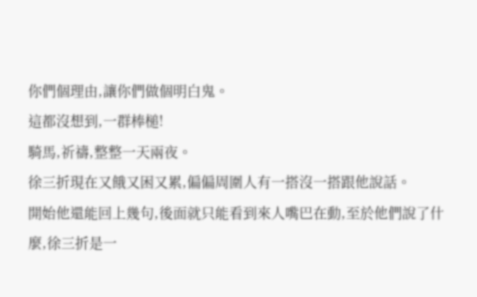你們個理由,讓你們做個明白鬼。
這都沒想到,一群棒槌!
騎馬,祈禱,整整一天兩夜。
徐三折現在又餓又困又累,偏偏周圍人有一搭沒一搭跟他說話。
開始他還能回上幾句,後面就只能看到來人嘴巴在動,至於他們說了什麼,徐三折是一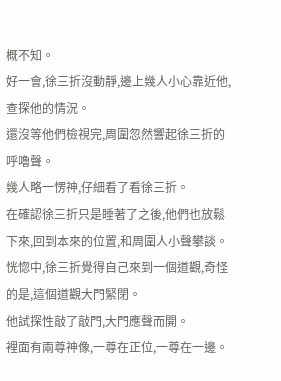概不知。
好一會,徐三折沒動靜,邊上幾人小心靠近他,查探他的情況。
還沒等他們檢視完,周圍忽然響起徐三折的呼嚕聲。
幾人略一愣神,仔細看了看徐三折。
在確認徐三折只是睡著了之後,他們也放鬆下來,回到本來的位置,和周圍人小聲攀談。
恍惚中,徐三折覺得自己來到一個道觀,奇怪的是,這個道觀大門緊閉。
他試探性敲了敲門,大門應聲而開。
裡面有兩尊神像,一尊在正位,一尊在一邊。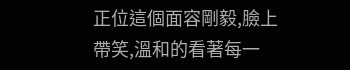正位這個面容剛毅,臉上帶笑,溫和的看著每一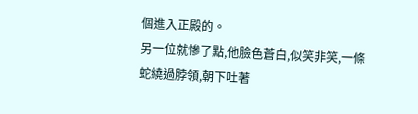個進入正殿的。
另一位就慘了點,他臉色蒼白,似笑非笑,一條蛇繞過脖領,朝下吐著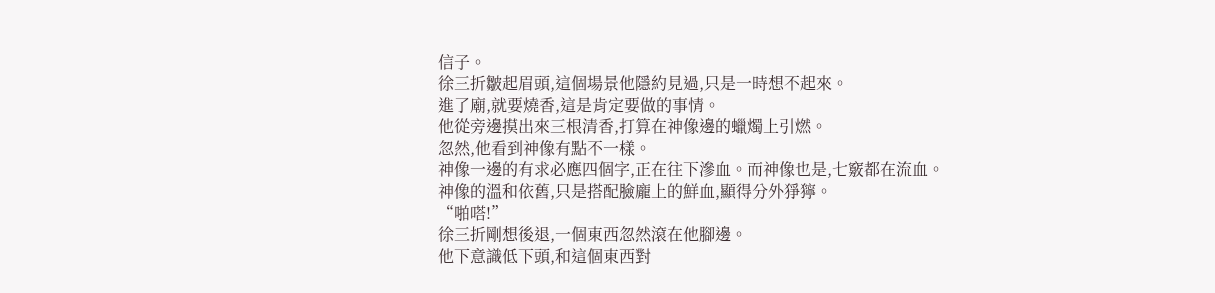信子。
徐三折皺起眉頭,這個場景他隱約見過,只是一時想不起來。
進了廟,就要燒香,這是肯定要做的事情。
他從旁邊摸出來三根清香,打算在神像邊的蠟燭上引燃。
忽然,他看到神像有點不一樣。
神像一邊的有求必應四個字,正在往下滲血。而神像也是,七竅都在流血。
神像的溫和依舊,只是搭配臉龐上的鮮血,顯得分外猙獰。
“啪嗒!”
徐三折剛想後退,一個東西忽然滾在他腳邊。
他下意識低下頭,和這個東西對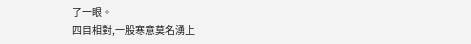了一眼。
四目相對,一股寒意莫名湧上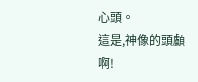心頭。
這是,神像的頭顱啊!